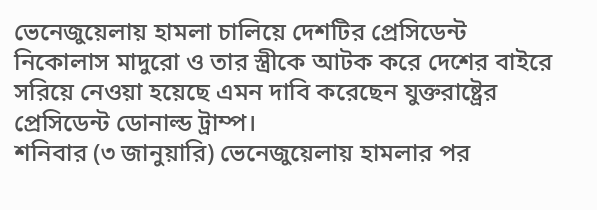ভেনেজুয়েলায় হামলা চালিয়ে দেশটির প্রেসিডেন্ট নিকোলাস মাদুরো ও তার স্ত্রীকে আটক করে দেশের বাইরে সরিয়ে নেওয়া হয়েছে এমন দাবি করেছেন যুক্তরাষ্ট্রের প্রেসিডেন্ট ডোনাল্ড ট্রাম্প।
শনিবার (৩ জানুয়ারি) ভেনেজুয়েলায় হামলার পর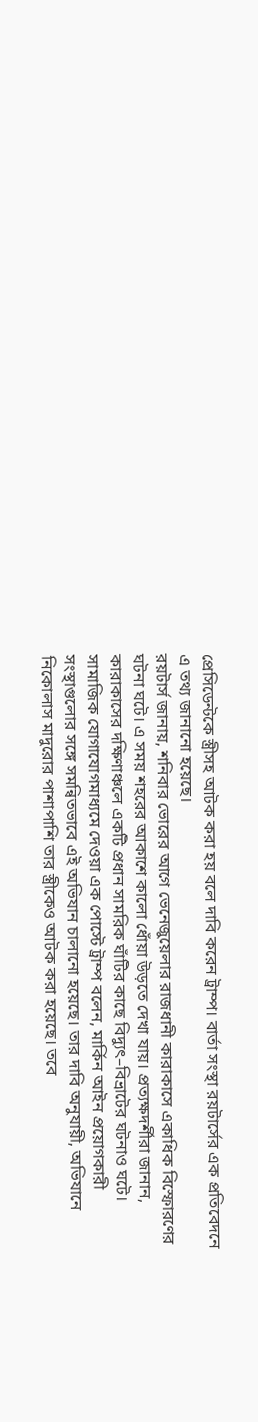প্রেসিডেন্টকে স্ত্রীসহ আটক করা হয় বলে দাবি করেন ট্রাম্প। বার্তা সংস্থা রয়টার্সের এক প্রতিবেদনে এ তথ্য জানানো হয়েছে।
রয়টার্স জানায়, শনিবার ভোরের আগে ভেনেজুয়েলার রাজধানী কারাকাসে একাধিক বিস্ফোরণের ঘটনা ঘটে। এ সময় শহরের আকাশে কালো ধোঁয়া উড়তে দেখা যায়। প্রত্যক্ষদর্শীরা জানান, কারাকাসের দক্ষিণাঞ্চলে একটি প্রধান সামরিক ঘাঁটির কাছে বিদ্যুৎ–বিভ্রাটের ঘটনাও ঘটে।
সামাজিক যোগাযোগমাধ্যমে দেওয়া এক পোস্টে ট্রাম্প বলেন, মার্কিন আইন প্রয়োগকারী সংস্থাগুলোর সঙ্গে সমন্বিতভাবে এই অভিযান চালানো হয়েছে। তার দাবি অনুযায়ী, অভিযানে নিকোলাস মাদুরোর পাশাপাশি তার স্ত্রীকেও আটক করা হয়েছে। তবে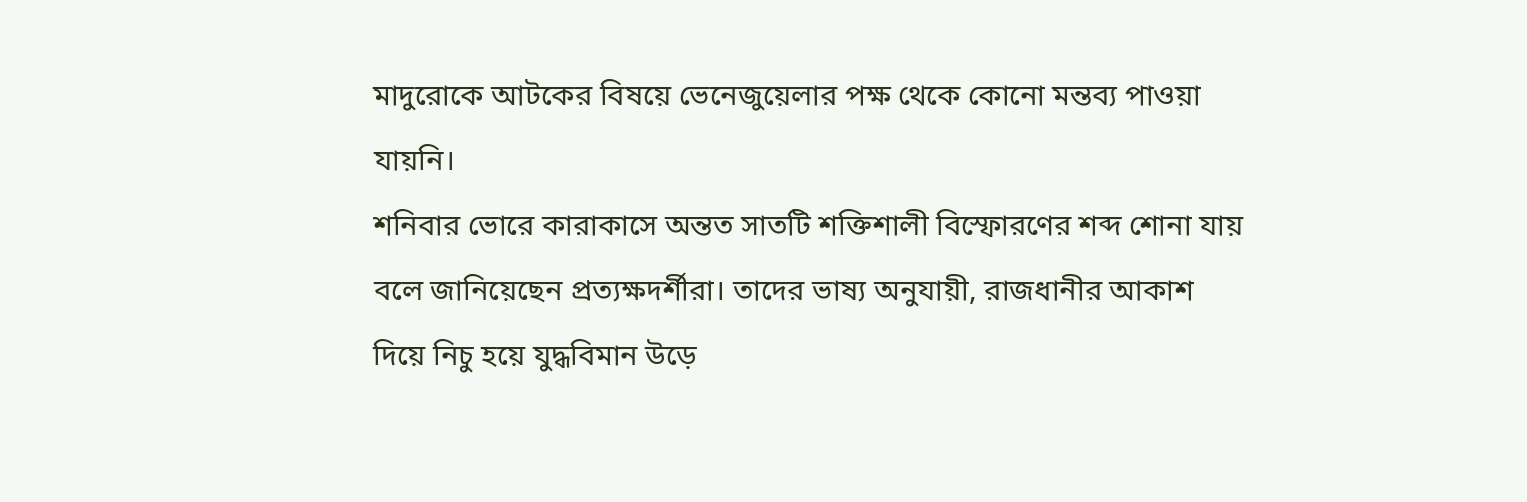মাদুরোকে আটকের বিষয়ে ভেনেজুয়েলার পক্ষ থেকে কোনো মন্তব্য পাওয়া যায়নি।
শনিবার ভোরে কারাকাসে অন্তত সাতটি শক্তিশালী বিস্ফোরণের শব্দ শোনা যায় বলে জানিয়েছেন প্রত্যক্ষদর্শীরা। তাদের ভাষ্য অনুযায়ী, রাজধানীর আকাশ দিয়ে নিচু হয়ে যুদ্ধবিমান উড়ে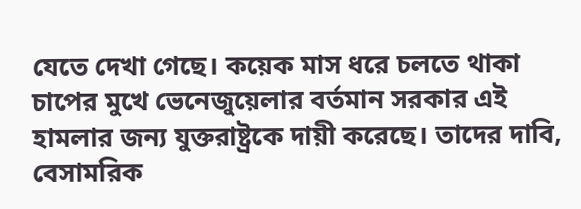যেতে দেখা গেছে। কয়েক মাস ধরে চলতে থাকা চাপের মুখে ভেনেজুয়েলার বর্তমান সরকার এই হামলার জন্য যুক্তরাষ্ট্রকে দায়ী করেছে। তাদের দাবি, বেসামরিক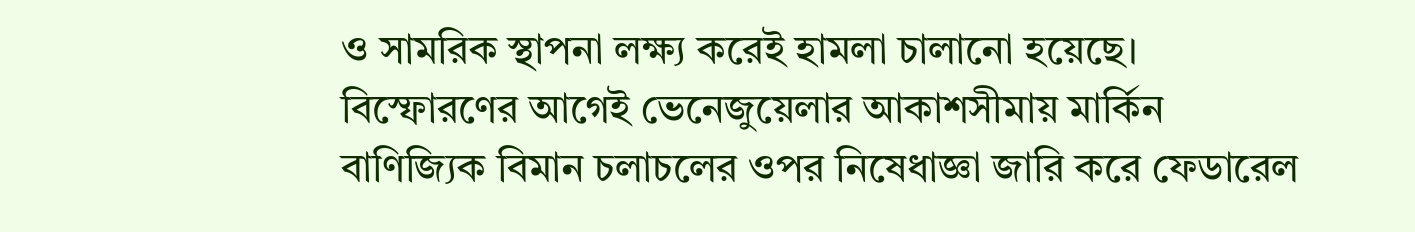ও সামরিক স্থাপনা লক্ষ্য করেই হামলা চালানো হয়েছে।
বিস্ফোরণের আগেই ভেনেজুয়েলার আকাশসীমায় মার্কিন বাণিজ্যিক বিমান চলাচলের ওপর নিষেধাজ্ঞা জারি করে ফেডারেল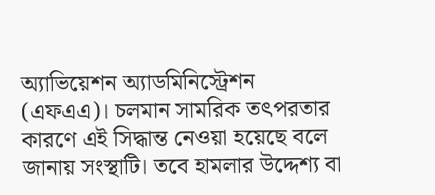অ্যাভিয়েশন অ্যাডমিনিস্ট্রেশন (এফএএ)। চলমান সামরিক তৎপরতার কারণে এই সিদ্ধান্ত নেওয়া হয়েছে বলে জানায় সংস্থাটি। তবে হামলার উদ্দেশ্য বা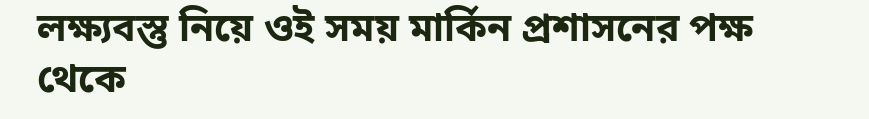লক্ষ্যবস্তু নিয়ে ওই সময় মার্কিন প্রশাসনের পক্ষ থেকে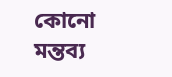কোনো মন্তব্য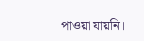পাওয়া যায়নি।